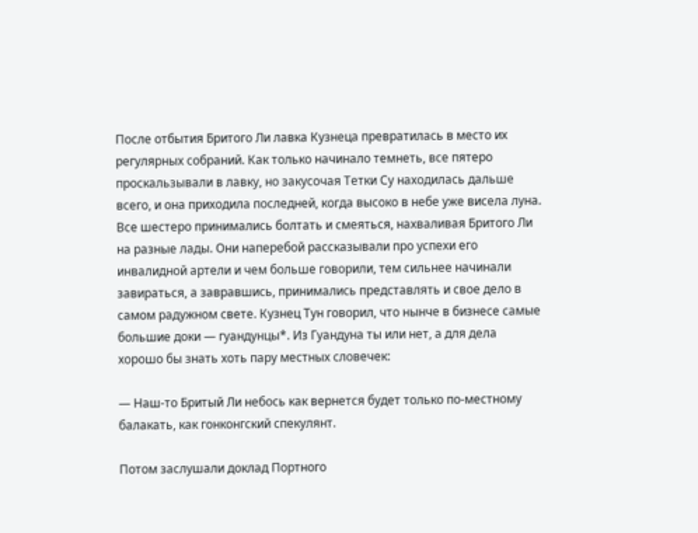После отбытия Бритого Ли лавка Кузнеца превратилась в место их регулярных собраний. Как только начинало темнеть, все пятеро проскальзывали в лавку, но закусочая Тетки Су находилась дальше всего, и она приходила последней, когда высоко в небе уже висела луна. Все шестеро принимались болтать и смеяться, нахваливая Бритого Ли на разные лады. Они наперебой рассказывали про успехи его инвалидной артели и чем больше говорили, тем сильнее начинали завираться, а завравшись, принимались представлять и свое дело в самом радужном свете. Кузнец Тун говорил, что нынче в бизнесе самые большие доки — гуандунцы*. Из Гуандуна ты или нет, а для дела хорошо бы знать хоть пару местных словечек:

— Наш-то Бритый Ли небось как вернется будет только по-местному балакать, как гонконгский спекулянт.

Потом заслушали доклад Портного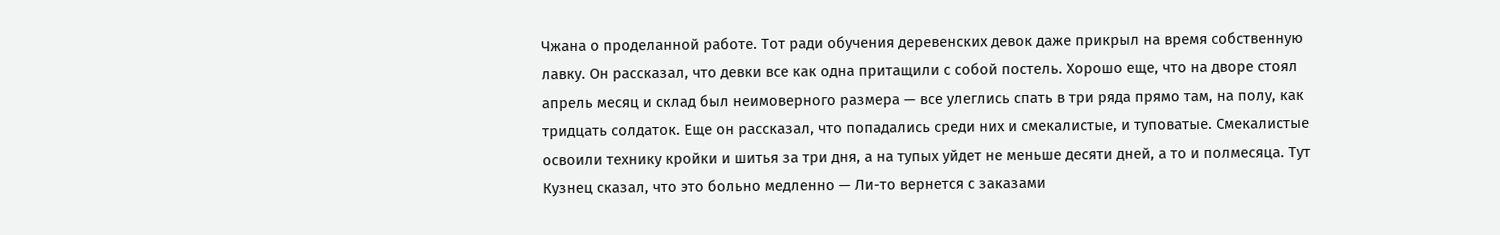Чжана о проделанной работе. Тот ради обучения деревенских девок даже прикрыл на время собственную лавку. Он рассказал, что девки все как одна притащили с собой постель. Хорошо еще, что на дворе стоял апрель месяц и склад был неимоверного размера — все улеглись спать в три ряда прямо там, на полу, как тридцать солдаток. Еще он рассказал, что попадались среди них и смекалистые, и туповатые. Смекалистые освоили технику кройки и шитья за три дня, а на тупых уйдет не меньше десяти дней, а то и полмесяца. Тут Кузнец сказал, что это больно медленно — Ли-то вернется с заказами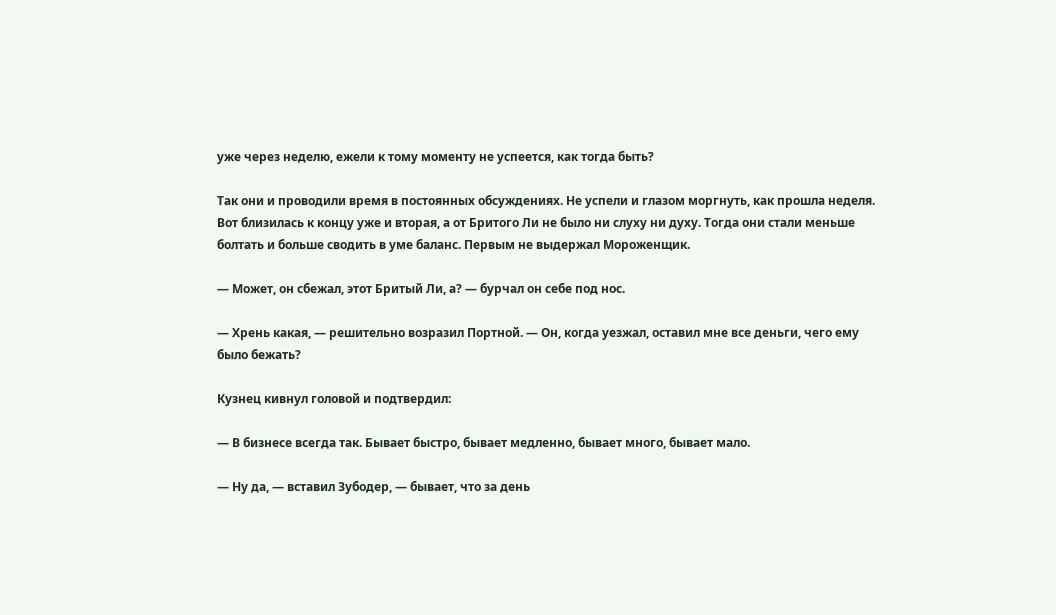уже через неделю, ежели к тому моменту не успеется, как тогда быть?

Так они и проводили время в постоянных обсуждениях. Не успели и глазом моргнуть, как прошла неделя. Вот близилась к концу уже и вторая, а от Бритого Ли не было ни слуху ни духу. Тогда они стали меньше болтать и больше сводить в уме баланс. Первым не выдержал Мороженщик.

— Может, он сбежал, этот Бритый Ли, а? — бурчал он себе под нос.

— Хрень какая, — решительно возразил Портной. — Он, когда уезжал, оставил мне все деньги, чего ему было бежать?

Кузнец кивнул головой и подтвердил:

— В бизнесе всегда так. Бывает быстро, бывает медленно, бывает много, бывает мало.

— Ну да, — вставил Зубодер, — бывает, что за день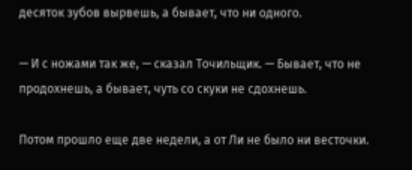десяток зубов вырвешь, а бывает, что ни одного.

— И с ножами так же, — сказал Точильщик. — Бывает, что не продохнешь, а бывает, чуть со скуки не сдохнешь.

Потом прошло еще две недели, а от Ли не было ни весточки.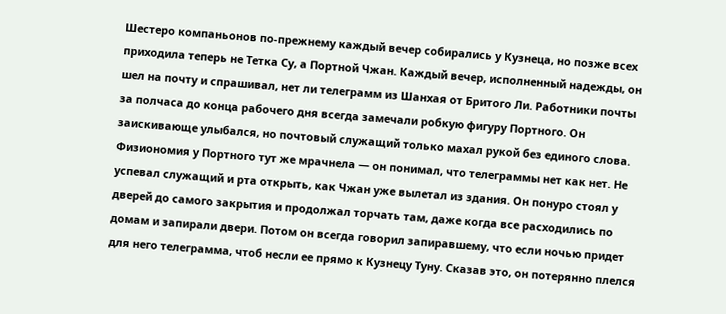Шестеро компаньонов по-прежнему каждый вечер собирались у Кузнеца, но позже всех приходила теперь не Тетка Су, а Портной Чжан. Каждый вечер, исполненный надежды, он шел на почту и спрашивал, нет ли телеграмм из Шанхая от Бритого Ли. Работники почты за полчаса до конца рабочего дня всегда замечали робкую фигуру Портного. Он заискивающе улыбался, но почтовый служащий только махал рукой без единого слова. Физиономия у Портного тут же мрачнела — он понимал, что телеграммы нет как нет. Не успевал служащий и рта открыть, как Чжан уже вылетал из здания. Он понуро стоял у дверей до самого закрытия и продолжал торчать там, даже когда все расходились по домам и запирали двери. Потом он всегда говорил запиравшему, что если ночью придет для него телеграмма, чтоб несли ее прямо к Кузнецу Туну. Сказав это, он потерянно плелся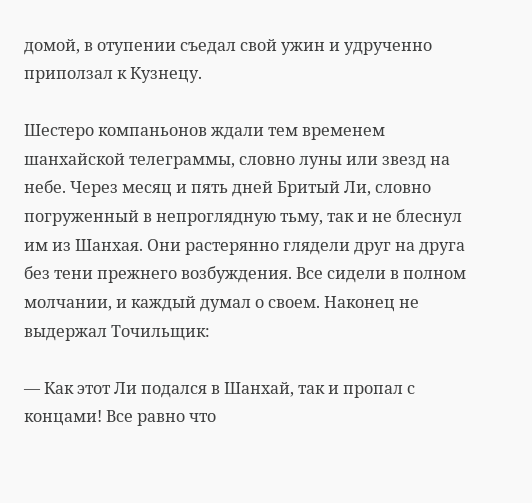домой, в отупении съедал свой ужин и удрученно приползал к Кузнецу.

Шестеро компаньонов ждали тем временем шанхайской телеграммы, словно луны или звезд на небе. Через месяц и пять дней Бритый Ли, словно погруженный в непроглядную тьму, так и не блеснул им из Шанхая. Они растерянно глядели друг на друга без тени прежнего возбуждения. Все сидели в полном молчании, и каждый думал о своем. Наконец не выдержал Точильщик:

— Как этот Ли подался в Шанхай, так и пропал с концами! Все равно что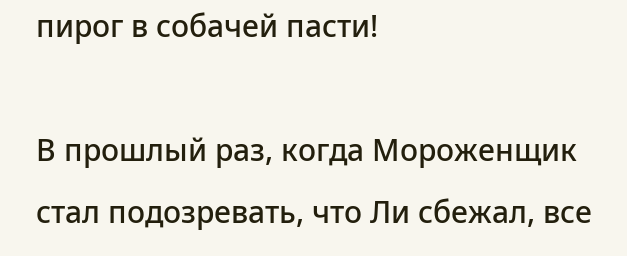пирог в собачей пасти!

В прошлый раз, когда Мороженщик стал подозревать, что Ли сбежал, все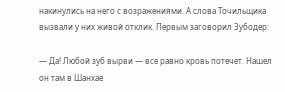накинулись на него с возражениями. А слова Точильщика вызвали у них живой отклик. Первым заговорил Зубодер:

— Да! Любой зуб вырви — все равно кровь потечет. Нашел он там в Шанхае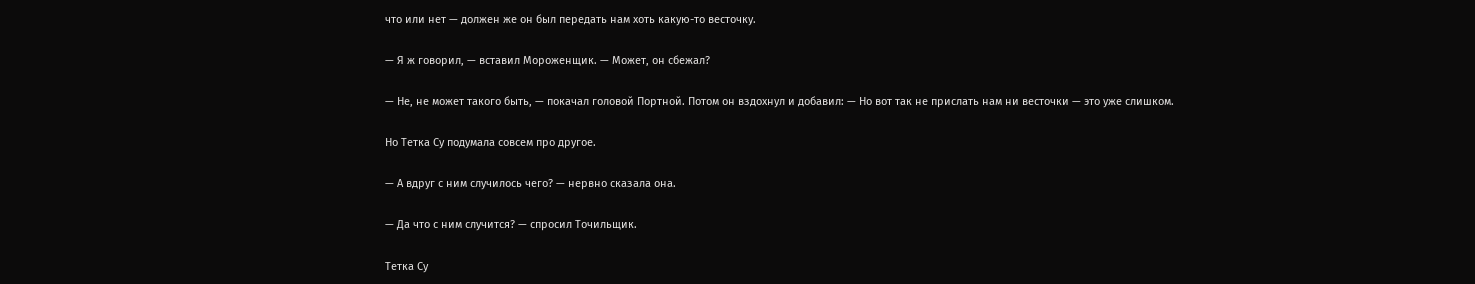что или нет — должен же он был передать нам хоть какую-то весточку.

— Я ж говорил, — вставил Мороженщик. — Может, он сбежал?

— Не, не может такого быть, — покачал головой Портной. Потом он вздохнул и добавил: — Но вот так не прислать нам ни весточки — это уже слишком.

Но Тетка Су подумала совсем про другое.

— А вдруг с ним случилось чего? — нервно сказала она.

— Да что с ним случится? — спросил Точильщик.

Тетка Су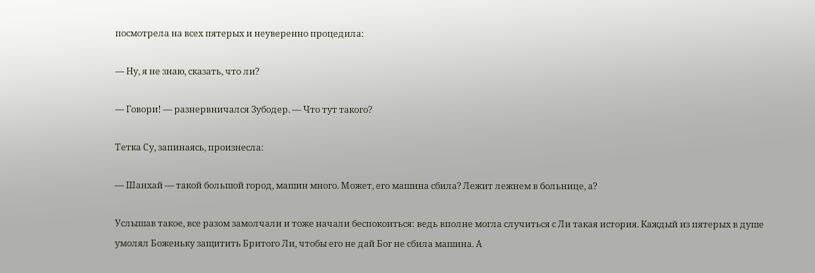посмотрела на всех пятерых и неуверенно процедила:

— Ну, я не знаю, сказать, что ли?

— Говори! — разнервничался Зубодер. — Что тут такого?

Тетка Су, запинаясь, произнесла:

— Шанхай — такой большой город, машин много. Может, его машина сбила? Лежит лежнем в больнице, а?

Услышав такое, все разом замолчали и тоже начали беспокоиться: ведь вполне могла случиться с Ли такая история. Каждый из пятерых в душе умолял Боженьку защитить Бритого Ли, чтобы его не дай Бог не сбила машина. А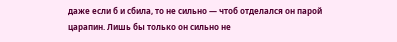даже если б и сбила, то не сильно — чтоб отделался он парой царапин. Лишь бы только он сильно не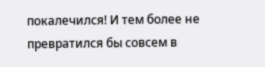покалечился! И тем более не превратился бы совсем в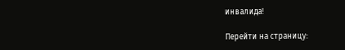инвалида!

Перейти на страницу: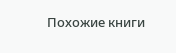Похожие книги